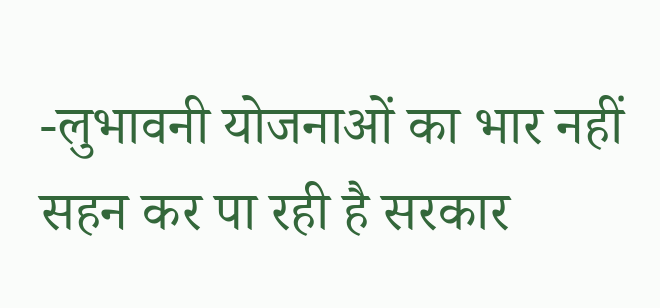-लुभावनी योजनाओं का भार नहीं सहन कर पा रही है सरकार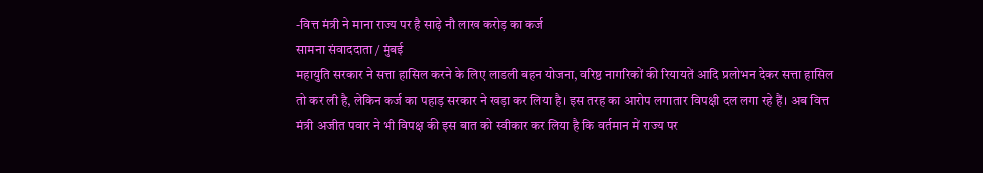-वित्त मंत्री ने माना राज्य पर है साढ़े नौ लाख करोड़ का कर्ज
सामना संवाददाता / मुंबई
महायुति सरकार ने सत्ता हासिल करने के लिए लाडली बहन योजना, वरिष्ठ नागरिकों की रियायतें आदि प्रलोभन देकर सत्ता हासिल तो कर ली है, लेकिन कर्ज का पहाड़ सरकार ने खड़ा कर लिया है। इस तरह का आरोप लगातार विपक्षी दल लगा रहे हैं। अब वित्त मंत्री अजीत पवार ने भी विपक्ष की इस बात को स्वीकार कर लिया है कि वर्तमान में राज्य पर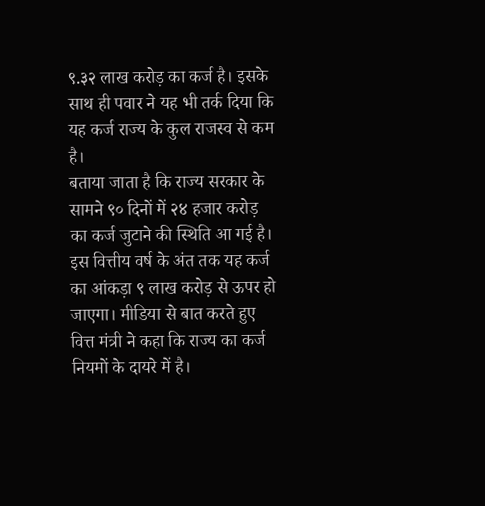९.३२ लाख करोड़ का कर्ज है। इसके साथ ही पवार ने यह भी तर्क दिया कि यह कर्ज राज्य के कुल राजस्व से कम है।
बताया जाता है कि राज्य सरकार के सामने ९० दिनों में २४ हजार करोड़ का कर्ज जुटाने की स्थिति आ गई है। इस वित्तीय वर्ष के अंत तक यह कर्ज का आंकड़ा ९ लाख करोड़ से ऊपर हो जाएगा। मीडिया से बात करते हुए वित्त मंत्री ने कहा कि राज्य का कर्ज नियमों के दायरे में है।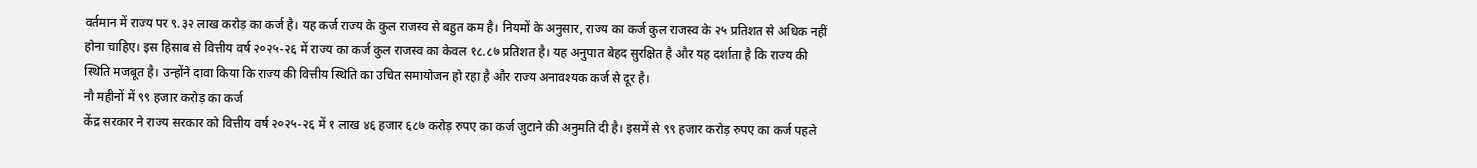वर्तमान में राज्य पर ९.३२ लाख करोड़ का कर्ज है। यह कर्ज राज्य के कुल राजस्व से बहुत कम है। नियमों के अनुसार, राज्य का कर्ज कुल राजस्व के २५ प्रतिशत से अधिक नहीं होना चाहिए। इस हिसाब से वित्तीय वर्ष २०२५-२६ में राज्य का कर्ज कुल राजस्व का केवल १८.८७ प्रतिशत है। यह अनुपात बेहद सुरक्षित है और यह दर्शाता है कि राज्य की स्थिति मजबूत है। उन्होंने दावा किया कि राज्य की वित्तीय स्थिति का उचित समायोजन हो रहा है और राज्य अनावश्यक कर्ज से दूर है।
नौ महीनों में ९९ हजार करोड़ का कर्ज
केंद्र सरकार ने राज्य सरकार को वित्तीय वर्ष २०२५-२६ में १ लाख ४६ हजार ६८७ करोड़ रुपए का कर्ज जुटाने की अनुमति दी है। इसमें से ९९ हजार करोड़ रुपए का कर्ज पहले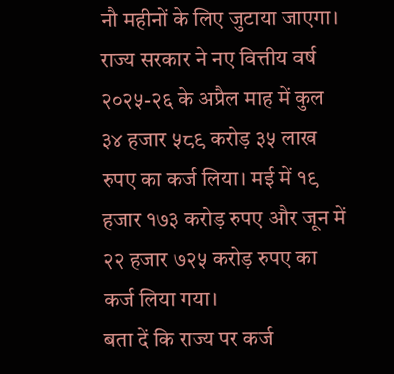नौ महीनों के लिए जुटाया जाएगा। राज्य सरकार ने नए वित्तीय वर्ष २०२५-२६ के अप्रैल माह में कुल ३४ हजार ५८९ करोड़ ३५ लाख रुपए का कर्ज लिया। मई में १९ हजार १७३ करोड़ रुपए और जून में २२ हजार ७२५ करोड़ रुपए का कर्ज लिया गया।
बता दें कि राज्य पर कर्ज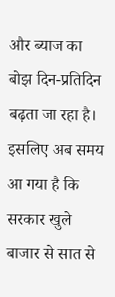और ब्याज का बोझ दिन-प्रतिदिन बढ़ता जा रहा है। इसलिए अब समय आ गया है कि सरकार खुले बाजार से सात से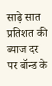साढ़े सात प्रतिशत की ब्याज दर पर बॉन्ड के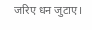जरिए धन जुटाए।